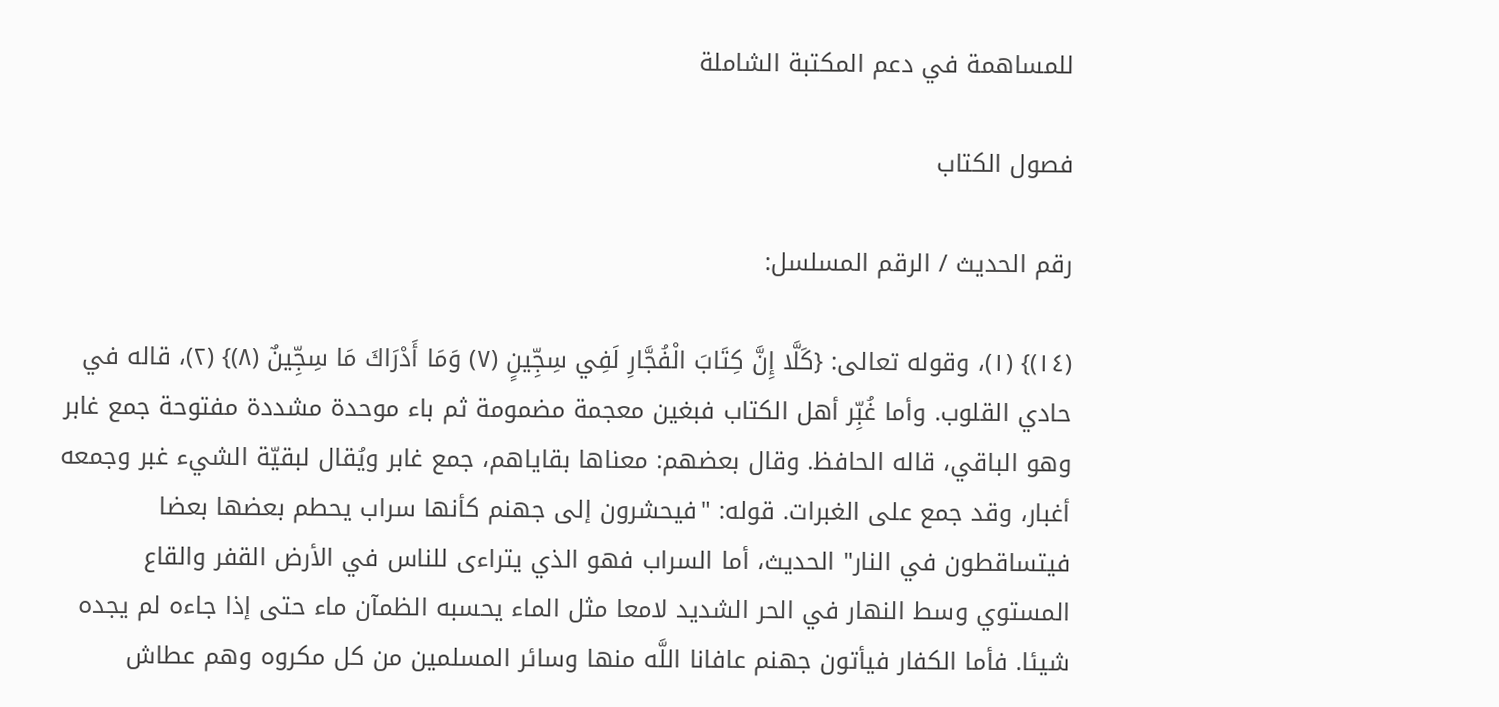للمساهمة في دعم المكتبة الشاملة

فصول الكتاب

رقم الحديث / الرقم المسلسل:

(١٤)} (١)، وقوله تعالى: {كَلَّا إِنَّ كِتَابَ الْفُجَّارِ لَفِي سِجِّينٍ (٧) وَمَا أَدْرَاكَ مَا سِجِّينٌ (٨)} (٢)، قاله في حادي القلوب. وأما غُبِّر أهل الكتاب فبغين معجمة مضمومة ثم باء موحدة مشددة مفتوحة جمع غابر وهو الباقي، قاله الحافظ. وقال بعضهم: معناها بقاياهم، جمع غابر ويُقال لبقيّة الشيء غبر وجمعه أغبار، وقد جمع على الغبرات. قوله: "فيحشرون إلى جهنم كأنها سراب يحطم بعضها بعضا فيتساقطون في النار" الحديث، أما السراب فهو الذي يتراءى للناس في الأرض القفر والقاع المستوي وسط النهار في الحر الشديد لامعا مثل الماء يحسبه الظمآن ماء حتى إذا جاءه لم يجده شيئا. فأما الكفار فيأتون جهنم عافانا اللَّه منها وسائر المسلمين من كل مكروه وهم عطاش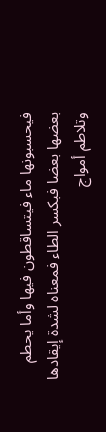فيحسبونها ماء فيتساقطون فيها وأما يحطم بعضها بعضا فبكسر الطاء فمعناه لشدة إيقادها وتلاطم أمواج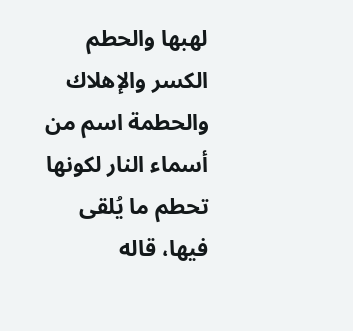لهبها والحطم الكسر والإهلاك والحطمة اسم من أسماء النار لكونها تحطم ما يُلقى فيها، قاله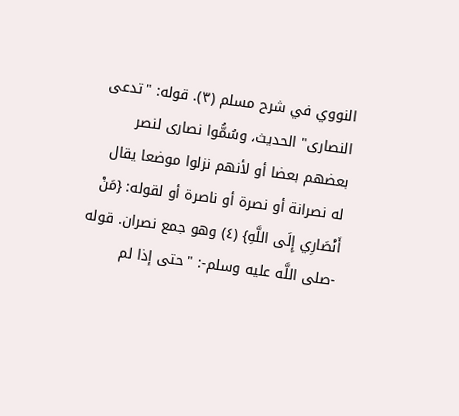النووي في شرح مسلم (٣). قوله: "تدعى النصارى" الحديث، وسُمُّوا نصارى لنصر بعضهم بعضا أو لأنهم نزلوا موضعا يقال له نصرانة أو نصرة أو ناصرة أو لقوله: {مَنْ أَنْصَارِي إِلَى اللَّهِ} (٤) وهو جمع نصران. قوله -صلى اللَّه عليه وسلم-: "حتى إذا لم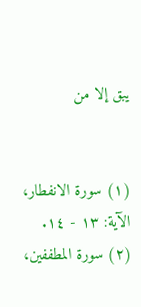يبق إلا من


(١) سورة الانفطار، الآية: ١٣ - ١٤.
(٢) سورة المطففين،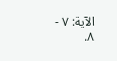الآية: ٧ - ٨.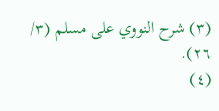(٣) شرح النووي على مسلم (٣/ ٢٦).
(٤)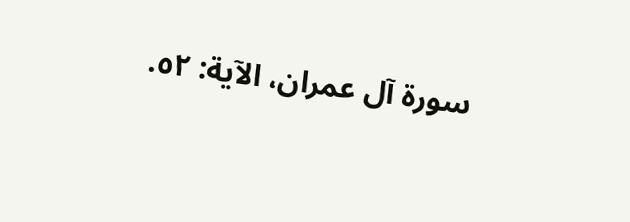سورة آل عمران، الآية: ٥٢.